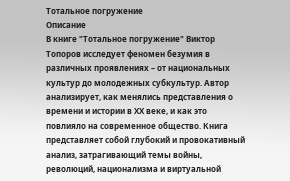Тотальное погружение
Описание
В книге "Тотальное погружение" Виктор Топоров исследует феномен безумия в различных проявлениях – от национальных культур до молодежных субкультур. Автор анализирует, как менялись представления о времени и истории в ХХ веке, и как это повлияло на современное общество. Книга представляет собой глубокий и провокативный анализ, затрагивающий темы войны, революций, национализма и виртуальной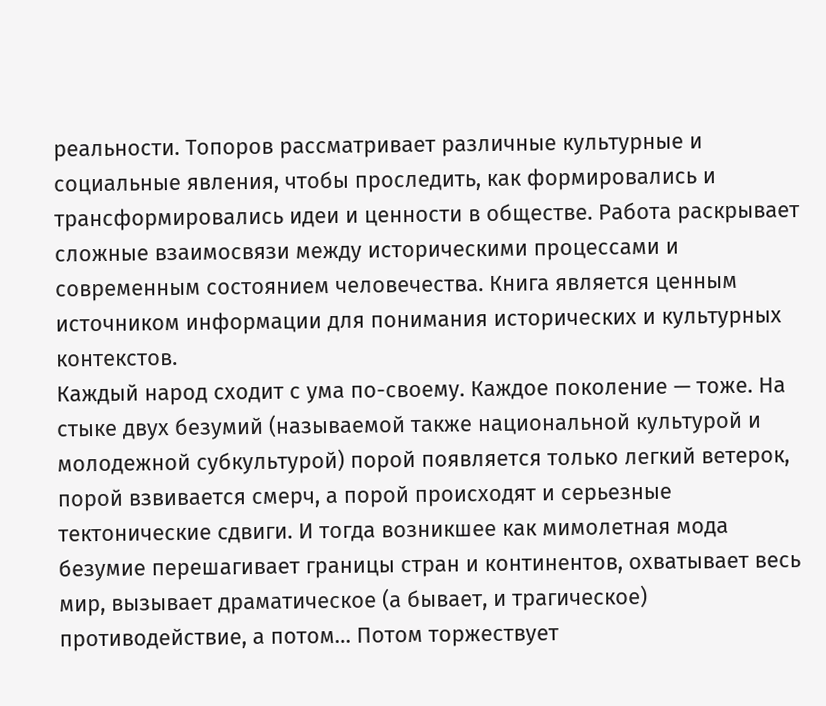реальности. Топоров рассматривает различные культурные и социальные явления, чтобы проследить, как формировались и трансформировались идеи и ценности в обществе. Работа раскрывает сложные взаимосвязи между историческими процессами и современным состоянием человечества. Книга является ценным источником информации для понимания исторических и культурных контекстов.
Каждый народ сходит с ума по-своему. Каждое поколение — тоже. На стыке двух безумий (называемой также национальной культурой и молодежной субкультурой) порой появляется только легкий ветерок, порой взвивается смерч, а порой происходят и серьезные тектонические сдвиги. И тогда возникшее как мимолетная мода безумие перешагивает границы стран и континентов, охватывает весь мир, вызывает драматическое (а бывает, и трагическое) противодействие, а потом… Потом торжествует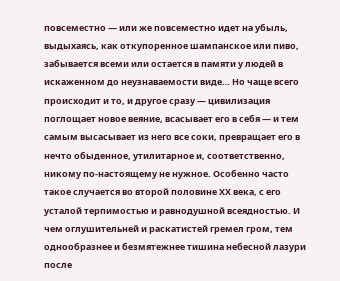повсеместно — или же повсеместно идет на убыль, выдыхаясь, как откупоренное шампанское или пиво, забывается всеми или остается в памяти у людей в искаженном до неузнаваемости виде… Но чаще всего происходит и то, и другое сразу — цивилизация поглощает новое веяние, всасывает его в себя — и тем самым высасывает из него все соки, превращает его в нечто обыденное, утилитарное и, соответственно, никому по-настоящему не нужное. Особенно часто такое случается во второй половине ХХ века, с его усталой терпимостью и равнодушной всеядностью. И чем оглушительней и раскатистей гремел гром, тем однообразнее и безмятежнее тишина небесной лазури после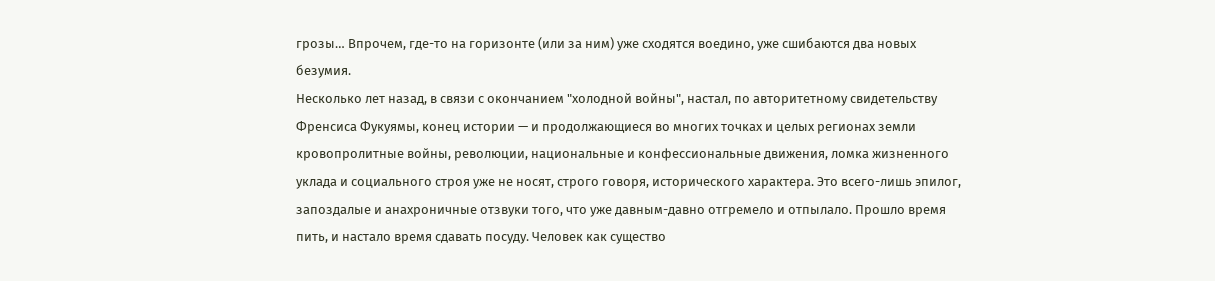грозы… Впрочем, где-то на горизонте (или за ним) уже сходятся воедино, уже сшибаются два новых безумия.
Несколько лет назад, в связи с окончанием "холодной войны", настал, по авторитетному свидетельству Френсиса Фукуямы, конец истории — и продолжающиеся во многих точках и целых регионах земли кровопролитные войны, революции, национальные и конфессиональные движения, ломка жизненного уклада и социального строя уже не носят, строго говоря, исторического характера. Это всего-лишь эпилог, запоздалые и анахроничные отзвуки того, что уже давным-давно отгремело и отпылало. Прошло время пить, и настало время сдавать посуду. Человек как существо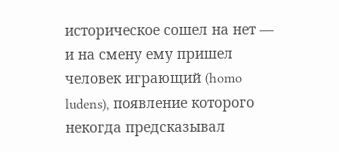историческое сошел на нет — и на смену ему пришел человек играющий (homo ludens), появление которого некогда предсказывал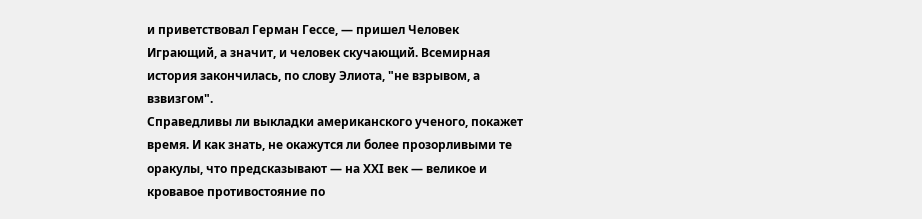и приветствовал Герман Гессе, — пришел Человек Играющий, а значит, и человек скучающий. Всемирная история закончилась, по слову Элиота, "не взрывом, а взвизгом".
Справедливы ли выкладки американского ученого, покажет время. И как знать, не окажутся ли более прозорливыми те оракулы, что предсказывают — на ХХI век — великое и кровавое противостояние по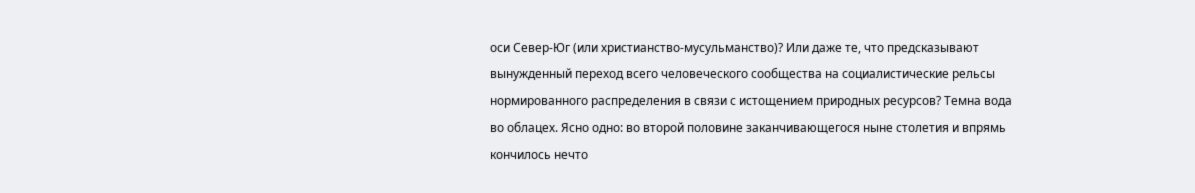оси Север-Юг (или христианство-мусульманство)? Или даже те, что предсказывают вынужденный переход всего человеческого сообщества на социалистические рельсы нормированного распределения в связи с истощением природных ресурсов? Темна вода во облацех. Ясно одно: во второй половине заканчивающегося ныне столетия и впрямь кончилось нечто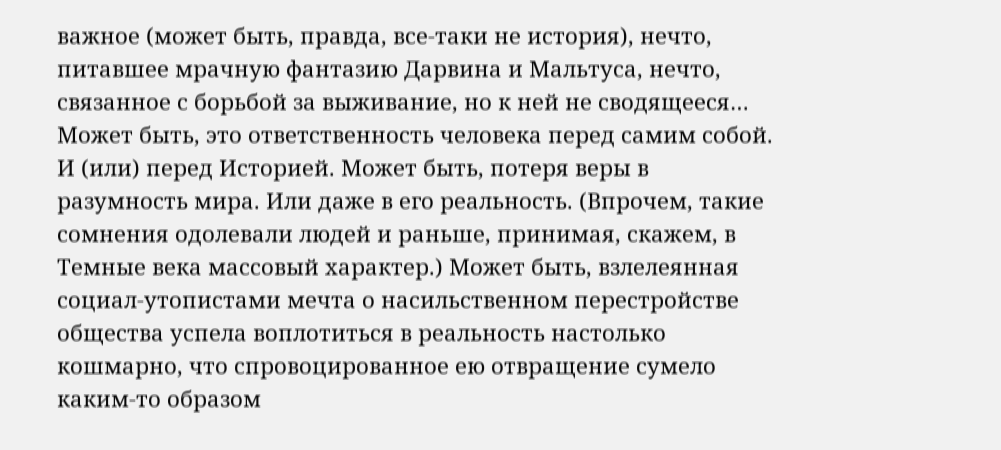важное (может быть, правда, все-таки не история), нечто, питавшее мрачную фантазию Дарвина и Мальтуса, нечто, связанное с борьбой за выживание, но к ней не сводящееся… Может быть, это ответственность человека перед самим собой. И (или) перед Историей. Может быть, потеря веры в разумность мира. Или даже в его реальность. (Впрочем, такие сомнения одолевали людей и раньше, принимая, скажем, в Темные века массовый характер.) Может быть, взлелеянная социал-утопистами мечта о насильственном перестройстве общества успела воплотиться в реальность настолько кошмарно, что спровоцированное ею отвращение сумело каким-то образом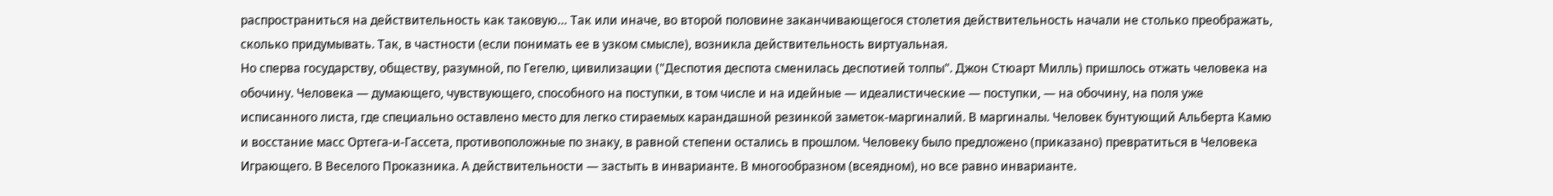распространиться на действительность как таковую… Так или иначе, во второй половине заканчивающегося столетия действительность начали не столько преображать, сколько придумывать. Так, в частности (если понимать ее в узком смысле), возникла действительность виртуальная.
Но сперва государству, обществу, разумной, по Гегелю, цивилизации ("Деспотия деспота сменилась деспотией толпы". Джон Стюарт Милль) пришлось отжать человека на обочину. Человека — думающего, чувствующего, способного на поступки, в том числе и на идейные — идеалистические — поступки, — на обочину, на поля уже исписанного листа, где специально оставлено место для легко стираемых карандашной резинкой заметок-маргиналий. В маргиналы. Человек бунтующий Альберта Камю и восстание масс Ортега-и-Гассета, противоположные по знаку, в равной степени остались в прошлом. Человеку было предложено (приказано) превратиться в Человека Играющего. В Веселого Проказника. А действительности — застыть в инварианте. В многообразном (всеядном), но все равно инварианте.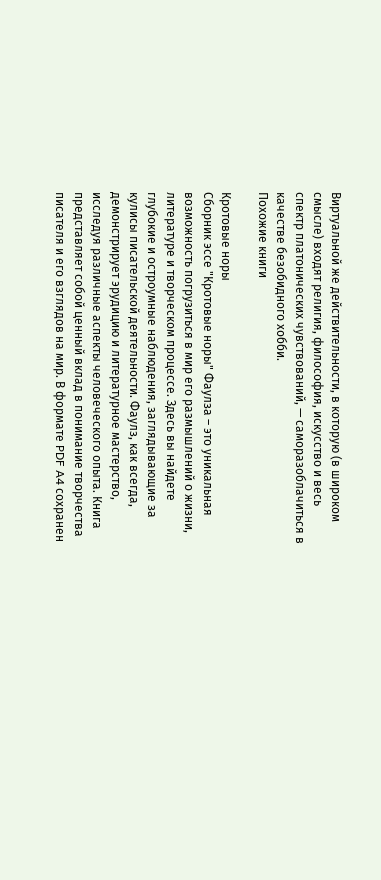Виртуальной же действительности, в которую (в широком смысле) входят религия, философия, искусство и весь спектр платонических чувствований, — саморазоблачиться в качестве безобидного хобби.
Похожие книги

Кротовые норы
Сборник эссе "Кротовые норы" Фаулза – это уникальная возможность погрузиться в мир его размышлений о жизни, литературе и творческом процессе. Здесь вы найдете глубокие и остроумные наблюдения, заглядывающие за кулисы писательской деятельности. Фаулз, как всегда, демонстрирует эрудицию и литературное мастерство, исследуя различные аспекты человеческого опыта. Книга представляет собой ценный вклад в понимание творчества писателя и его взглядов на мир. В формате PDF A4 сохранен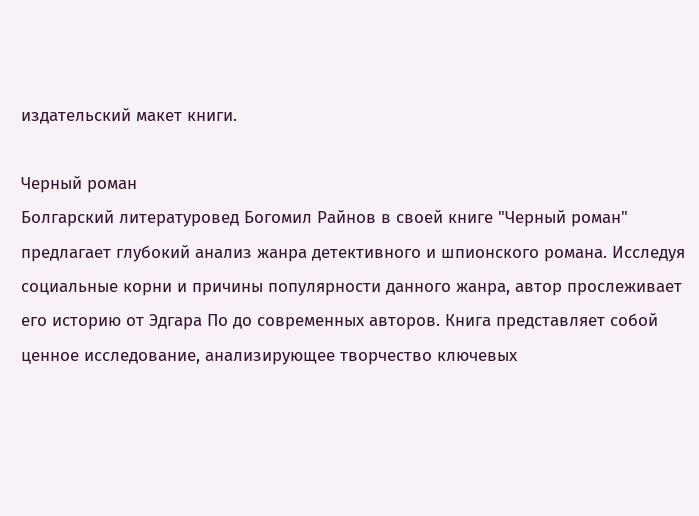издательский макет книги.

Черный роман
Болгарский литературовед Богомил Райнов в своей книге "Черный роман" предлагает глубокий анализ жанра детективного и шпионского романа. Исследуя социальные корни и причины популярности данного жанра, автор прослеживает его историю от Эдгара По до современных авторов. Книга представляет собой ценное исследование, анализирующее творчество ключевых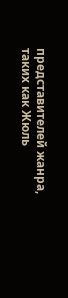представителей жанра, таких как Жюль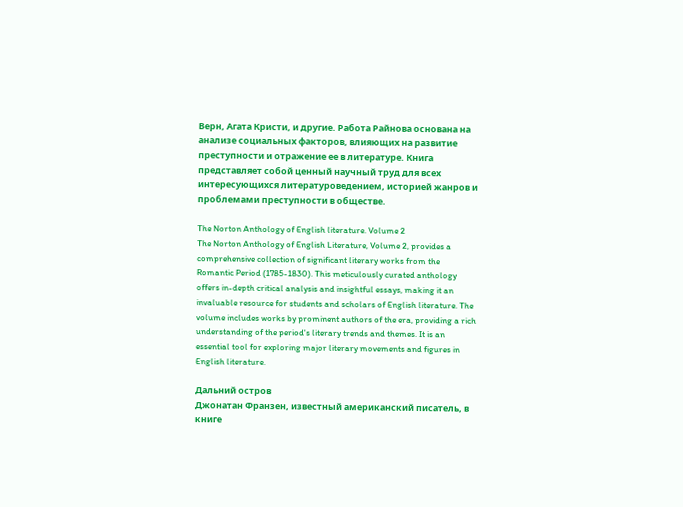Верн, Агата Кристи, и другие. Работа Райнова основана на анализе социальных факторов, влияющих на развитие преступности и отражение ее в литературе. Книга представляет собой ценный научный труд для всех интересующихся литературоведением, историей жанров и проблемами преступности в обществе.

The Norton Anthology of English literature. Volume 2
The Norton Anthology of English Literature, Volume 2, provides a comprehensive collection of significant literary works from the Romantic Period (1785-1830). This meticulously curated anthology offers in-depth critical analysis and insightful essays, making it an invaluable resource for students and scholars of English literature. The volume includes works by prominent authors of the era, providing a rich understanding of the period's literary trends and themes. It is an essential tool for exploring major literary movements and figures in English literature.

Дальний остров
Джонатан Франзен, известный американский писатель, в книге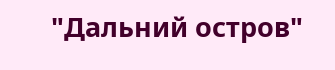"Дальний остров"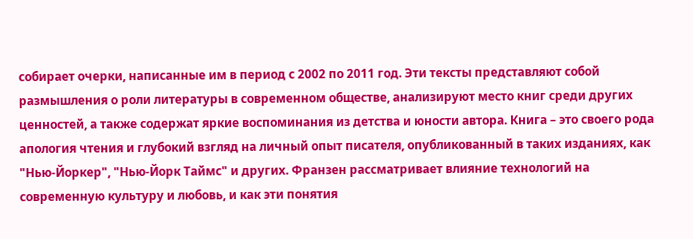собирает очерки, написанные им в период с 2002 по 2011 год. Эти тексты представляют собой размышления о роли литературы в современном обществе, анализируют место книг среди других ценностей, а также содержат яркие воспоминания из детства и юности автора. Книга – это своего рода апология чтения и глубокий взгляд на личный опыт писателя, опубликованный в таких изданиях, как "Нью-Йоркер", "Нью-Йорк Таймс" и других. Франзен рассматривает влияние технологий на современную культуру и любовь, и как эти понятия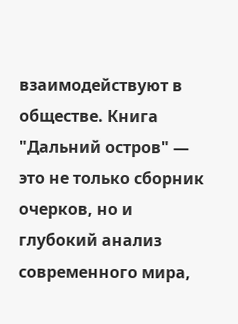взаимодействуют в обществе. Книга "Дальний остров" — это не только сборник очерков, но и глубокий анализ современного мира,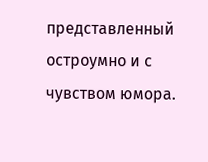представленный остроумно и с чувством юмора.